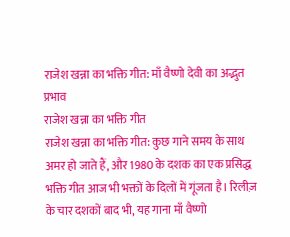राजेश खन्ना का भक्ति गीत: माँ वैष्णो देवी का अद्भुत प्रभाव
राजेश खन्ना का भक्ति गीत
राजेश खन्ना का भक्ति गीत: कुछ गाने समय के साथ अमर हो जाते हैं, और 1980 के दशक का एक प्रसिद्ध भक्ति गीत आज भी भक्तों के दिलों में गूंजता है। रिलीज़ के चार दशकों बाद भी, यह गाना माँ वैष्णो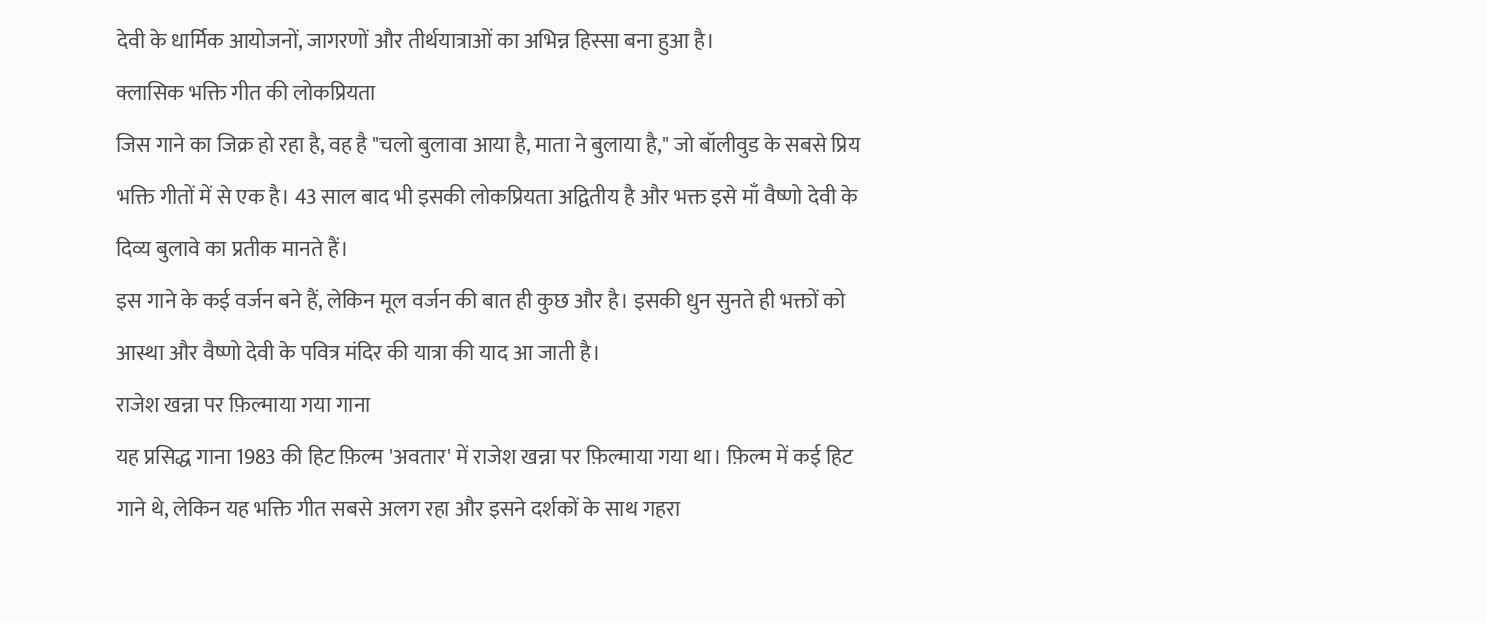देवी के धार्मिक आयोजनों, जागरणों और तीर्थयात्राओं का अभिन्न हिस्सा बना हुआ है।
क्लासिक भक्ति गीत की लोकप्रियता
जिस गाने का जिक्र हो रहा है, वह है "चलो बुलावा आया है, माता ने बुलाया है," जो बॉलीवुड के सबसे प्रिय भक्ति गीतों में से एक है। 43 साल बाद भी इसकी लोकप्रियता अद्वितीय है और भक्त इसे माँ वैष्णो देवी के दिव्य बुलावे का प्रतीक मानते हैं।
इस गाने के कई वर्जन बने हैं, लेकिन मूल वर्जन की बात ही कुछ और है। इसकी धुन सुनते ही भक्तों को आस्था और वैष्णो देवी के पवित्र मंदिर की यात्रा की याद आ जाती है।
राजेश खन्ना पर फ़िल्माया गया गाना
यह प्रसिद्ध गाना 1983 की हिट फ़िल्म 'अवतार' में राजेश खन्ना पर फ़िल्माया गया था। फ़िल्म में कई हिट गाने थे, लेकिन यह भक्ति गीत सबसे अलग रहा और इसने दर्शकों के साथ गहरा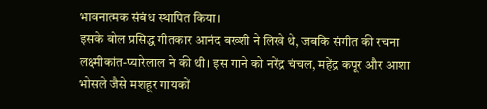भावनात्मक संबंध स्थापित किया।
इसके बोल प्रसिद्ध गीतकार आनंद बख्शी ने लिखे थे, जबकि संगीत की रचना लक्ष्मीकांत-प्यारेलाल ने की थी। इस गाने को नरेंद्र चंचल, महेंद्र कपूर और आशा भोसले जैसे मशहूर गायकों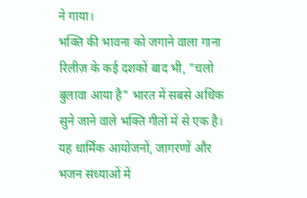ने गाया।
भक्ति की भावना को जगाने वाला गाना
रिलीज़ के कई दशकों बाद भी, "चलो बुलावा आया है" भारत में सबसे अधिक सुने जाने वाले भक्ति गीतों में से एक है। यह धार्मिक आयोजनों, जागरणों और भजन संध्याओं में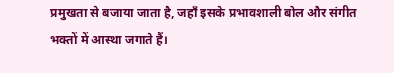प्रमुखता से बजाया जाता है, जहाँ इसके प्रभावशाली बोल और संगीत भक्तों में आस्था जगाते हैं।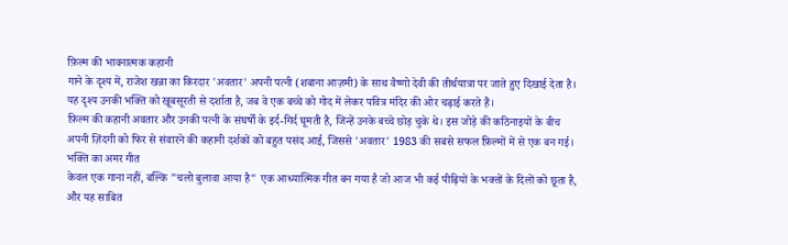फ़िल्म की भावनात्मक कहानी
गाने के दृश्य में, राजेश खन्ना का किरदार 'अवतार' अपनी पत्नी (शबाना आज़मी) के साथ वैष्णो देवी की तीर्थयात्रा पर जाते हुए दिखाई देता है। यह दृश्य उनकी भक्ति को खूबसूरती से दर्शाता है, जब वे एक बच्चे को गोद में लेकर पवित्र मंदिर की ओर चढ़ाई करते हैं।
फ़िल्म की कहानी अवतार और उनकी पत्नी के संघर्षों के इर्द-गिर्द घूमती है, जिन्हें उनके बच्चे छोड़ चुके थे। इस जोड़े की कठिनाइयों के बीच अपनी ज़िंदगी को फिर से संवारने की कहानी दर्शकों को बहुत पसंद आई, जिससे 'अवतार' 1983 की सबसे सफल फ़िल्मों में से एक बन गई।
भक्ति का अमर गीत
केवल एक गाना नहीं, बल्कि "चलो बुलावा आया है" एक आध्यात्मिक गीत बन गया है जो आज भी कई पीढ़ियों के भक्तों के दिलों को छूता है, और यह साबित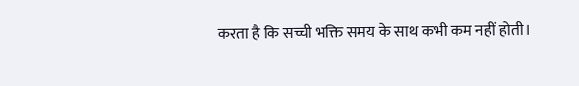करता है कि सच्ची भक्ति समय के साथ कभी कम नहीं होती।